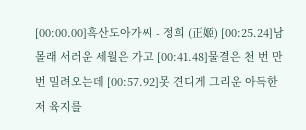[00:00.00]흑산도아가씨 - 정희 (正姬) [00:25.24]남몰래 서러운 세월은 가고 [00:41.48]물결은 천 번 만 번 밀려오는데 [00:57.92]못 견디게 그리운 아득한 저 육지를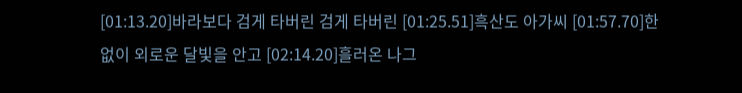[01:13.20]바라보다 검게 타버린 검게 타버린 [01:25.51]흑산도 아가씨 [01:57.70]한 없이 외로운 달빛을 안고 [02:14.20]흘러온 나그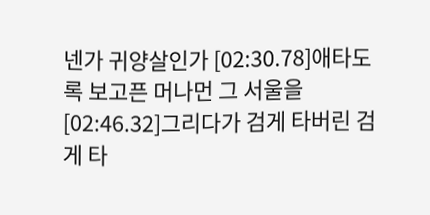넨가 귀양살인가 [02:30.78]애타도록 보고픈 머나먼 그 서울을 [02:46.32]그리다가 검게 타버린 검게 타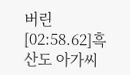버린 [02:58.62]흑산도 아가씨